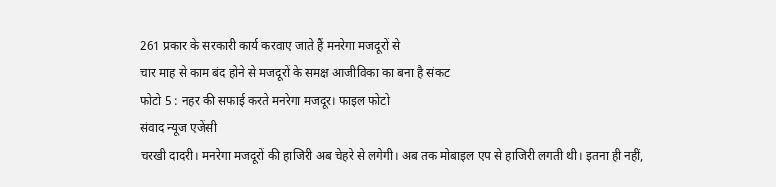261 प्रकार के सरकारी कार्य करवाए जाते हैं मनरेगा मजदूरों से
चार माह से काम बंद होने से मजदूरों के समक्ष आजीविका का बना है संकट
फोटो 5 : नहर की सफाई करते मनरेगा मजदूर। फाइल फोटो
संवाद न्यूज एजेंसी
चरखी दादरी। मनरेगा मजदूरों की हाजिरी अब चेहरे से लगेगी। अब तक मोबाइल एप से हाजिरी लगती थी। इतना ही नहीं,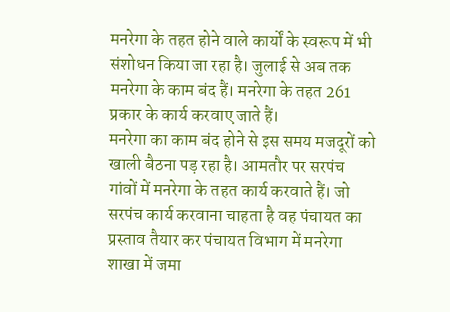मनरेगा के तहत होने वाले कार्यों के स्वरूप में भी संशोधन किया जा रहा है। जुलाई से अब तक मनरेगा के काम बंद हैं। मनरेगा के तहत 261 प्रकार के कार्य करवाए जाते हैं।
मनरेगा का काम बंद होने से इस समय मजदूरों को खाली बैठना पड़ रहा है। आमतौर पर सरपंच गांवों में मनरेगा के तहत कार्य करवाते हैं। जो सरपंच कार्य करवाना चाहता है वह पंचायत का प्रस्ताव तैयार कर पंचायत विभाग में मनरेगा शाखा में जमा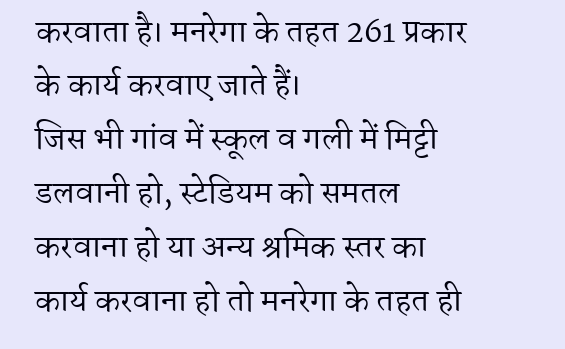करवाता है। मनरेगा के तहत 261 प्रकार के कार्य करवाए जाते हैं।
जिस भी गांव में स्कूल व गली में मिट्टी डलवानी हो, स्टेडियम को समतल करवाना हो या अन्य श्रमिक स्तर का कार्य करवाना हो तो मनरेगा के तहत ही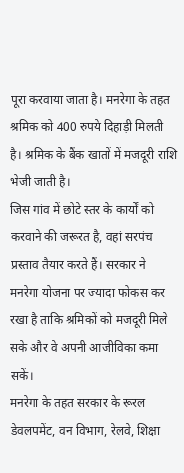पूरा करवाया जाता है। मनरेगा के तहत श्रमिक को 400 रुपये दिहाड़ी मिलती है। श्रमिक के बैंक खातों में मजदूरी राशि भेजी जाती है।
जिस गांव में छोटे स्तर के कार्यों को करवाने की जरूरत है, वहां सरपंच प्रस्ताव तैयार करते हैं। सरकार ने मनरेगा योजना पर ज्यादा फोकस कर रखा है ताकि श्रमिकों को मजदूरी मिले सके और वे अपनी आजीविका कमा सकें।
मनरेगा के तहत सरकार के रूरल डेवलपमेंट, वन विभाग, रेलवे, शिक्षा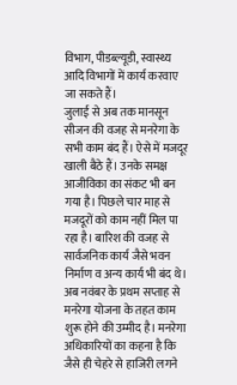विभाग, पीडब्ल्यूडी, स्वास्थ्य आदि विभागों में कार्य करवाए जा सकते हैं।
जुलाई से अब तक मानसून सीजन की वजह से मनरेगा के सभी काम बंद हैं। ऐसे में मजदूर खाली बैठे हैं। उनके समक्ष आजीविका का संकट भी बन गया है। पिछले चार माह से मजदूरों को काम नहीं मिल पा रहा है। बारिश की वजह से सार्वजनिक कार्य जैसे भवन निर्माण व अन्य कार्य भी बंद थे।
अब नवंबर के प्रथम सप्ताह से मनरेगा योजना के तहत काम शुरू होने की उम्मीद है। मनरेगा अधिकारियों का कहना है कि जैसे ही चेहरे से हाजिरी लगने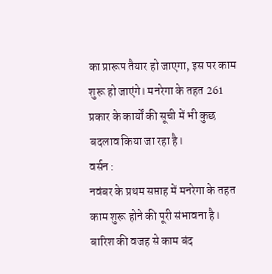का प्रारूप तैयार हो जाएगा, इस पर काम शुरू हो जाएंगे। मनरेगा के तहत 261 प्रकार के कार्यों की सूची में भी कुछ बदलाव किया जा रहा है।
वर्सन :
नवंबर के प्रथम सप्ताह में मनरेगा के तहत काम शुरू होने की पूरी संभावना है। बारिश की वजह से काम बंद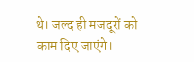थे। जल्द ही मजदूरों को काम दिए जाएंगे।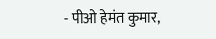- पीओ हेमंत कुमार,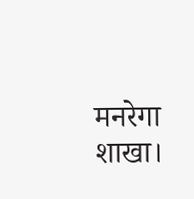मनरेगा शाखा।